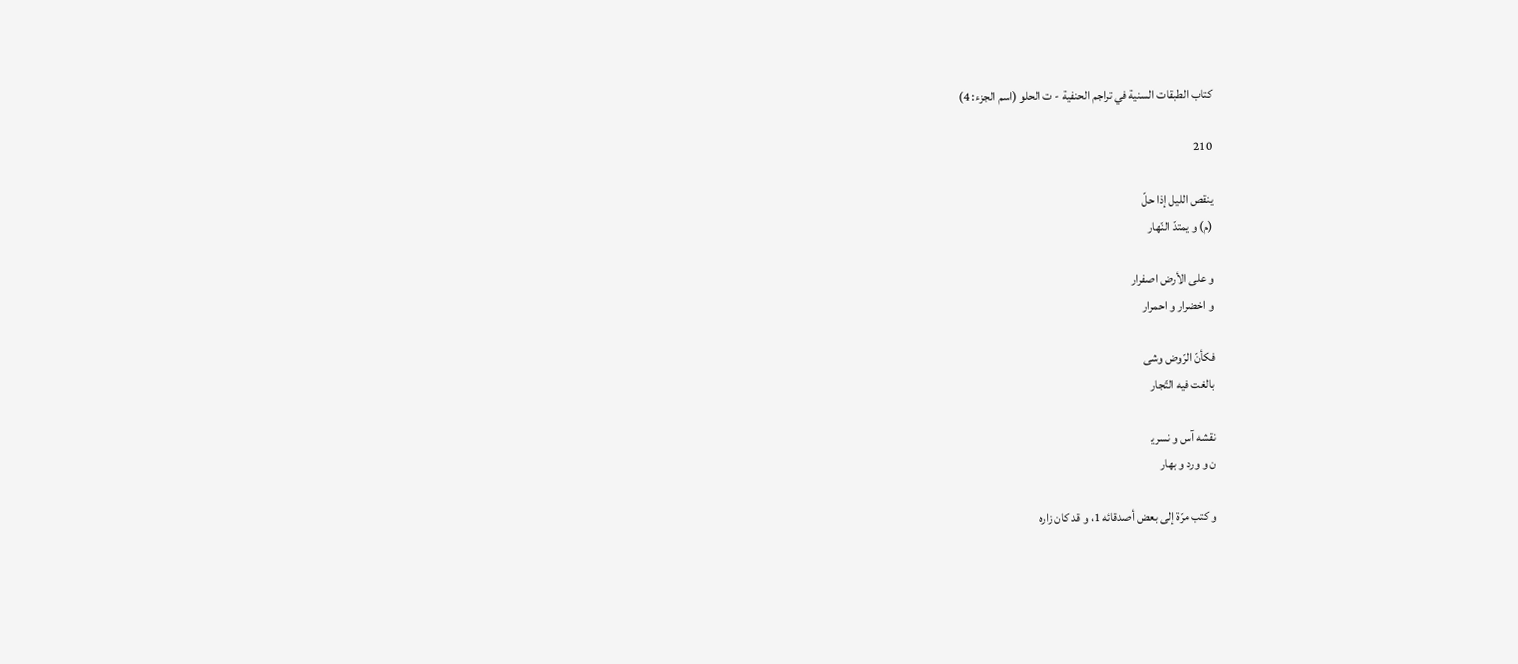كتاب الطبقات السنية في تراجم الحنفية - ت الحلو (اسم الجزء: 4)

210

ينقص الليل إذا حلّ
(م) و يمتدّ النّهار

و على الأرض اصفرار
و اخضرار و احمرار

فكأنّ الرّوض وشى
بالغت فيه التّجار

نقشه آس و نسري‍
ن و ورد و بهار

و كتب مرّة إلى بعض أصدقائه 1، و قد كان زاره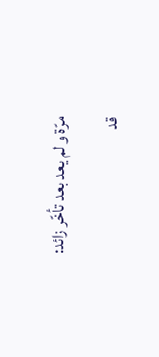مرّة و لم يعد بعد تأخّر زائد:

قد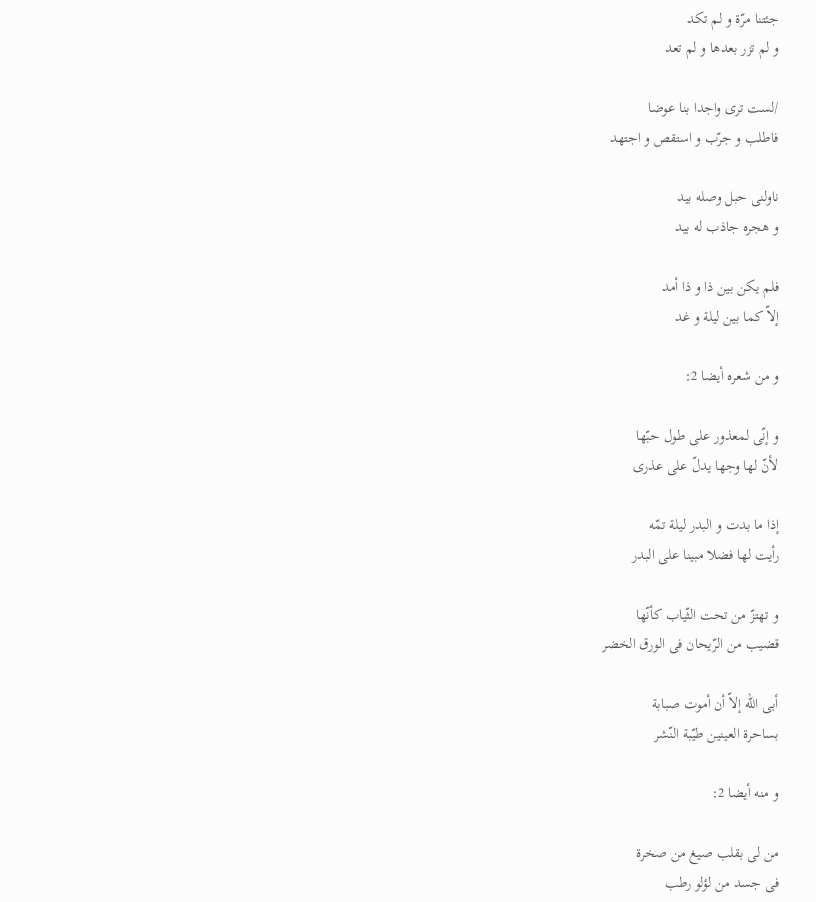جئتنا مرّة و لم تكد
و لم تزر بعدها و لم تعد

/لست ترى واجدا بنا عوضا
فاطلب و جرّب و استقص و اجتهد

ناولنى حبل وصله بيد
و هجره جاذب له بيد

فلم يكن بين ذا و ذا أمد
إلاّ كما بين ليلة و غد

و من شعره أيضا 2:

و إنّى لمعذور على طول حبّها
لأنّ لها وجها يدلّ على عذرى

إذا ما بدت و البدر ليلة تمّه
رأيت لها فضلا مبينا على البدر

و تهتزّ من تحت الثّياب كأنّها
قضيب من الرّيحان فى الورق الخضر

أبى اللّه إلاّ أن أموت صبابة
بساحرة العينين طيّبة النّشر

و منه أيضا 2:

من لى بقلب صيغ من صخرة
فى جسد من لؤلو رطب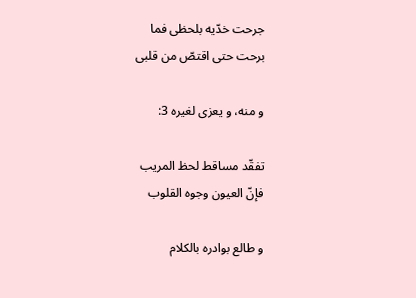جرحت خدّيه بلحظى فما
برحت حتى اقتصّ من قلبى

و منه، و يعزى لغيره 3:

تفقّد مساقط لحظ المريب
فإنّ العيون وجوه القلوب

و طالع بوادره بالكلام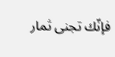فإنّك تجنى ثمار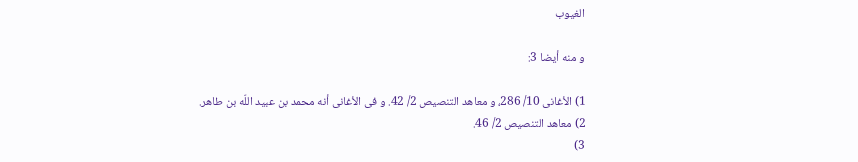الغيوب

و منه أيضا 3:

1) الأغانى 10/ 286، و معاهد التنصيص 2/ 42. و فى الأغانى أنه محمد بن عبيد اللّه بن طاهر.
2) معاهد التنصيص 2/ 46.
3)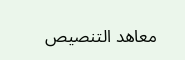معاهد التنصيص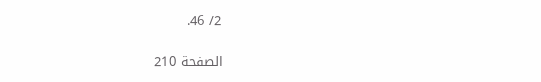2/ 46.

الصفحة 210